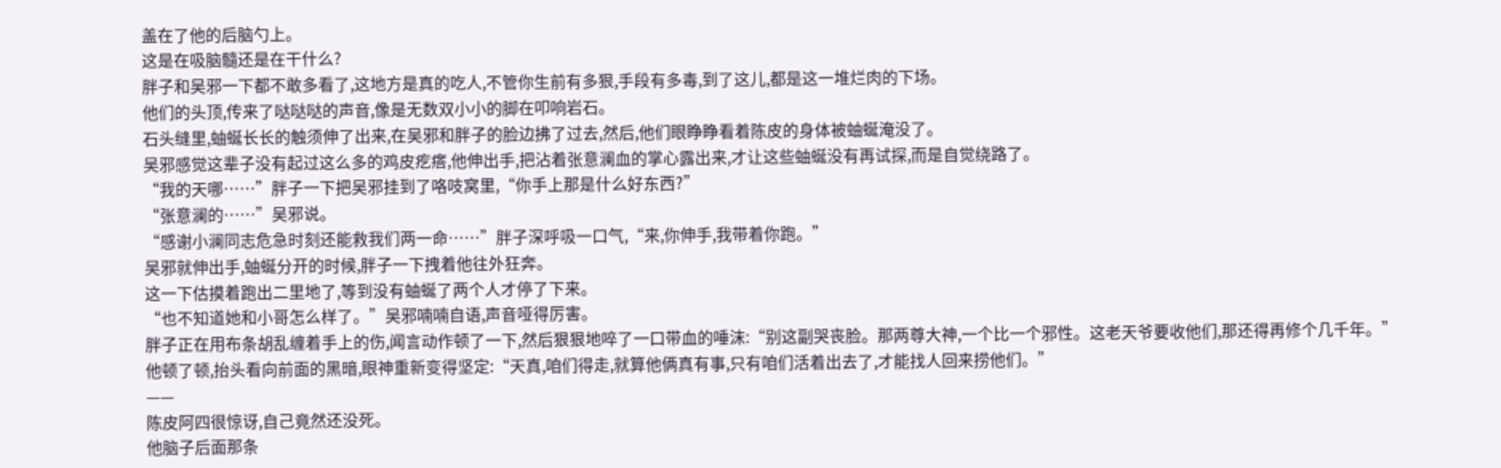盖在了他的后脑勺上。
这是在吸脑髓还是在干什么?
胖子和吴邪一下都不敢多看了,这地方是真的吃人,不管你生前有多狠,手段有多毒,到了这儿,都是这一堆烂肉的下场。
他们的头顶,传来了哒哒哒的声音,像是无数双小小的脚在叩响岩石。
石头缝里,蚰蜒长长的触须伸了出来,在吴邪和胖子的脸边拂了过去,然后,他们眼睁睁看着陈皮的身体被蚰蜒淹没了。
吴邪感觉这辈子没有起过这么多的鸡皮疙瘩,他伸出手,把沾着张意澜血的掌心露出来,才让这些蚰蜒没有再试探,而是自觉绕路了。
“我的天哪……”胖子一下把吴邪挂到了咯吱窝里,“你手上那是什么好东西?”
“张意澜的……”吴邪说。
“感谢小澜同志危急时刻还能救我们两一命……”胖子深呼吸一口气,“来,你伸手,我带着你跑。”
吴邪就伸出手,蚰蜒分开的时候,胖子一下拽着他往外狂奔。
这一下估摸着跑出二里地了,等到没有蚰蜒了两个人才停了下来。
“也不知道她和小哥怎么样了。”吴邪喃喃自语,声音哑得厉害。
胖子正在用布条胡乱缠着手上的伤,闻言动作顿了一下,然后狠狠地啐了一口带血的唾沫:“别这副哭丧脸。那两尊大神,一个比一个邪性。这老天爷要收他们,那还得再修个几千年。”
他顿了顿,抬头看向前面的黑暗,眼神重新变得坚定:“天真,咱们得走,就算他俩真有事,只有咱们活着出去了,才能找人回来捞他们。”
——
陈皮阿四很惊讶,自己竟然还没死。
他脑子后面那条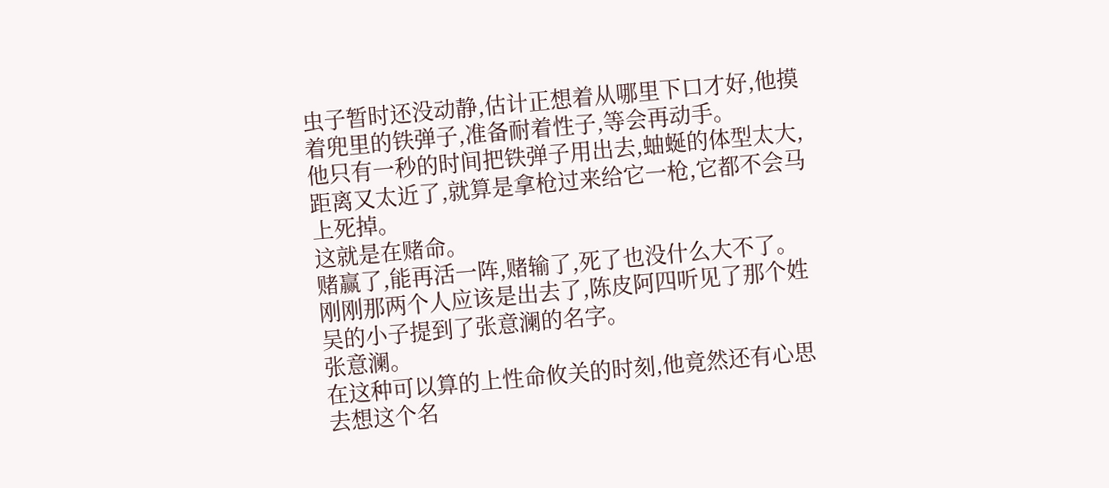虫子暂时还没动静,估计正想着从哪里下口才好,他摸着兜里的铁弹子,准备耐着性子,等会再动手。
他只有一秒的时间把铁弹子用出去,蚰蜒的体型太大,距离又太近了,就算是拿枪过来给它一枪,它都不会马上死掉。
这就是在赌命。
赌赢了,能再活一阵,赌输了,死了也没什么大不了。
刚刚那两个人应该是出去了,陈皮阿四听见了那个姓吴的小子提到了张意澜的名字。
张意澜。
在这种可以算的上性命攸关的时刻,他竟然还有心思去想这个名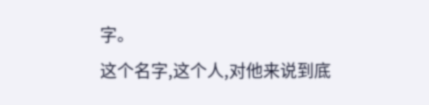字。
这个名字,这个人,对他来说到底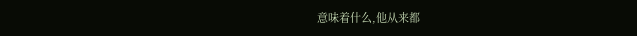意味着什么,他从来都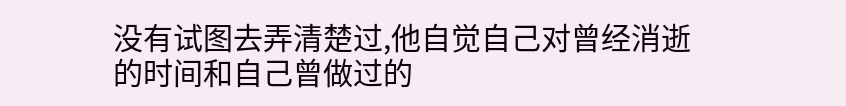没有试图去弄清楚过,他自觉自己对曾经消逝的时间和自己曾做过的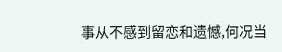事从不感到留恋和遗憾,何况当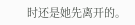时还是她先离开的。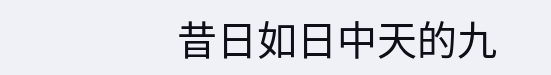昔日如日中天的九